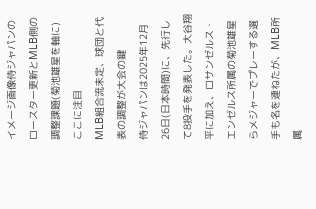イメージ画像侍ジャパンのロースター更新とMLB側の調整課題(菊池雄星を軸に)
ここに注目
MLB組合流未定、球団と代表の調整が大会の鍵
侍ジャパンは2025年12月26日(日本時間)に、先行して8投手を発表した。大谷翔平に加え、ロサンゼルス・エンゼルス所属の菊池雄星らメジャーでプレーする選手も名を連ねたが、MLB所属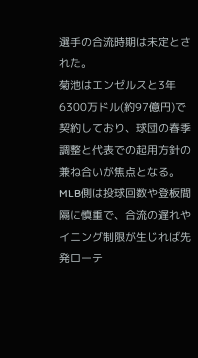選手の合流時期は未定とされた。
菊池はエンゼルスと3年6300万ドル(約97億円)で契約しており、球団の春季調整と代表での起用方針の兼ね合いが焦点となる。MLB側は投球回数や登板間隔に慎重で、合流の遅れやイニング制限が生じれば先発ローテ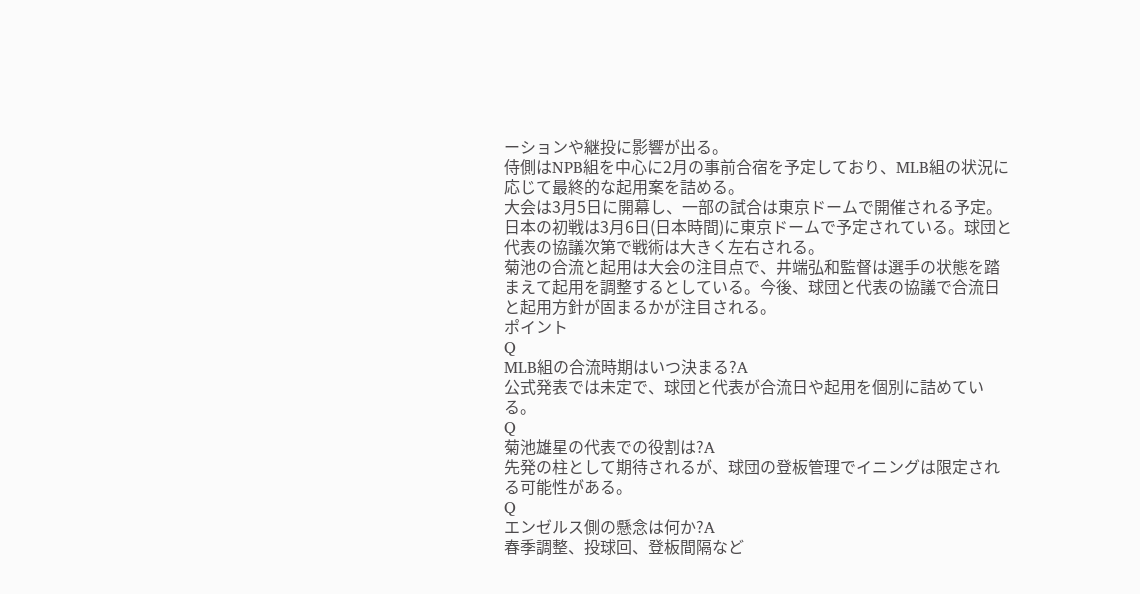ーションや継投に影響が出る。
侍側はNPB組を中心に2月の事前合宿を予定しており、MLB組の状況に応じて最終的な起用案を詰める。
大会は3月5日に開幕し、一部の試合は東京ドームで開催される予定。日本の初戦は3月6日(日本時間)に東京ドームで予定されている。球団と代表の協議次第で戦術は大きく左右される。
菊池の合流と起用は大会の注目点で、井端弘和監督は選手の状態を踏まえて起用を調整するとしている。今後、球団と代表の協議で合流日と起用方針が固まるかが注目される。
ポイント
Q
MLB組の合流時期はいつ決まる?A
公式発表では未定で、球団と代表が合流日や起用を個別に詰めている。
Q
菊池雄星の代表での役割は?A
先発の柱として期待されるが、球団の登板管理でイニングは限定される可能性がある。
Q
エンゼルス側の懸念は何か?A
春季調整、投球回、登板間隔など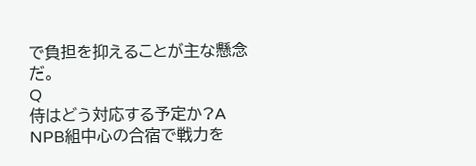で負担を抑えることが主な懸念だ。
Q
侍はどう対応する予定か?A
NPB組中心の合宿で戦力を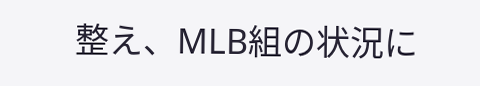整え、MLB組の状況に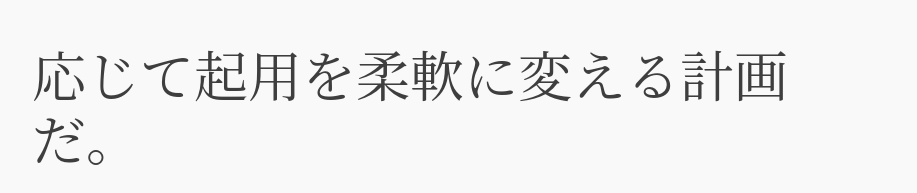応じて起用を柔軟に変える計画だ。